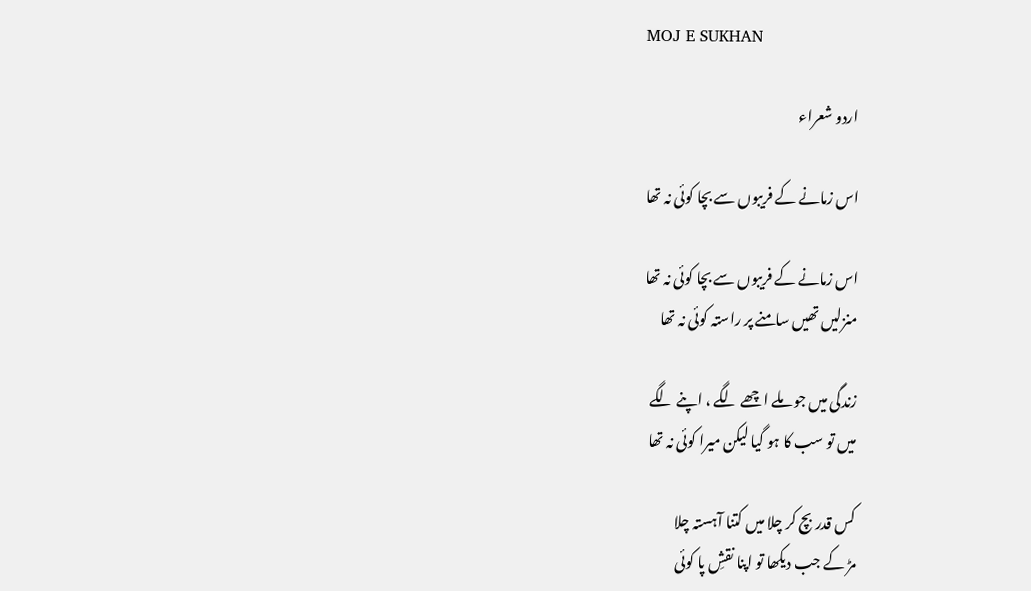MOJ E SUKHAN

اردو شعراء

اس زمانے کے فریبوں سے بچا کوئی نہ تھا

اس زمانے کے فریبوں سے بچا کوئی نہ تھا
منزلیں تھیں سامنے پر راستہ کوئی نہ تھا

زندگی میں جو ملے اچھے لگے ، اپنے لگے
میں تو سب کا ہو گیا لیکن میرا کوئی نہ تھا

کس قدر بچ کر چلا میں کتنا آہستہ چلا
مڑ کے جب دیکھا تو اپنا نقشِ پا کوئی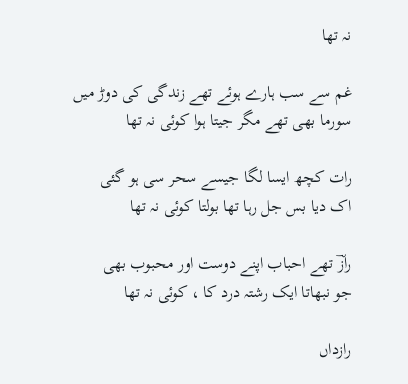نہ تھا

غم سے سب ہارے ہوئے تھے زندگی کی دوڑ میں
سورما بھی تھے مگر جیتا ہوا کوئی نہ تھا

رات کچھ ایسا لگا جیسے سحر سی ہو گئی
اک دیا بس جل رہا تھا بولتا کوئی نہ تھا

رازؔ تھے احباب اپنے دوست اور محبوب بھی
جو نبھاتا ایک رشتہ درد کا ، کوئی نہ تھا

رازداں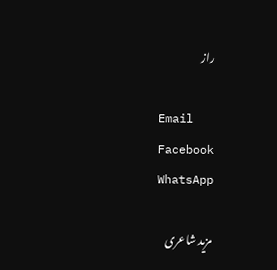راز

Email
Facebook
WhatsApp

مزید شاعری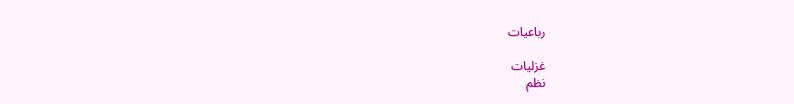رباعیات

غزلیات
نظم